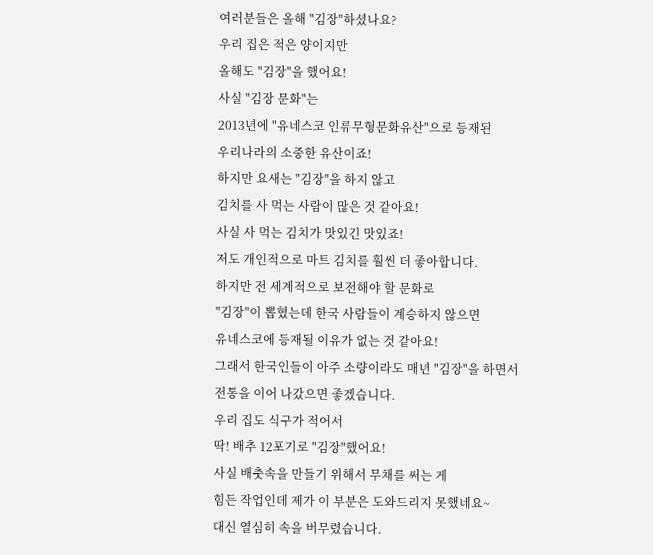여러분들은 올해 "김장"하셨나요?
우리 집은 적은 양이지만
올해도 "김장"을 했어요!
사실 "김장 문화"는
2013년에 "유네스코 인류무형문화유산"으로 등재된
우리나라의 소중한 유산이죠!
하지만 요새는 "김장"을 하지 않고
김치를 사 먹는 사람이 많은 것 같아요!
사실 사 먹는 김치가 맛있긴 맛있죠!
저도 개인적으로 마트 김치를 훨씬 더 좋아합니다.
하지만 전 세계적으로 보전해야 할 문화로
"김장"이 뽑혔는데 한국 사람들이 계승하지 않으면
유네스코에 등재될 이유가 없는 것 같아요!
그래서 한국인들이 아주 소량이라도 매년 "김장"을 하면서
전통을 이어 나갔으면 좋겠습니다.
우리 집도 식구가 적어서
딱! 배추 12포기로 "김장"했어요!
사실 배춧속을 만들기 위해서 무채를 써는 게
힘든 작업인데 제가 이 부분은 도와드리지 못했네요~
대신 열심히 속을 버무렸습니다.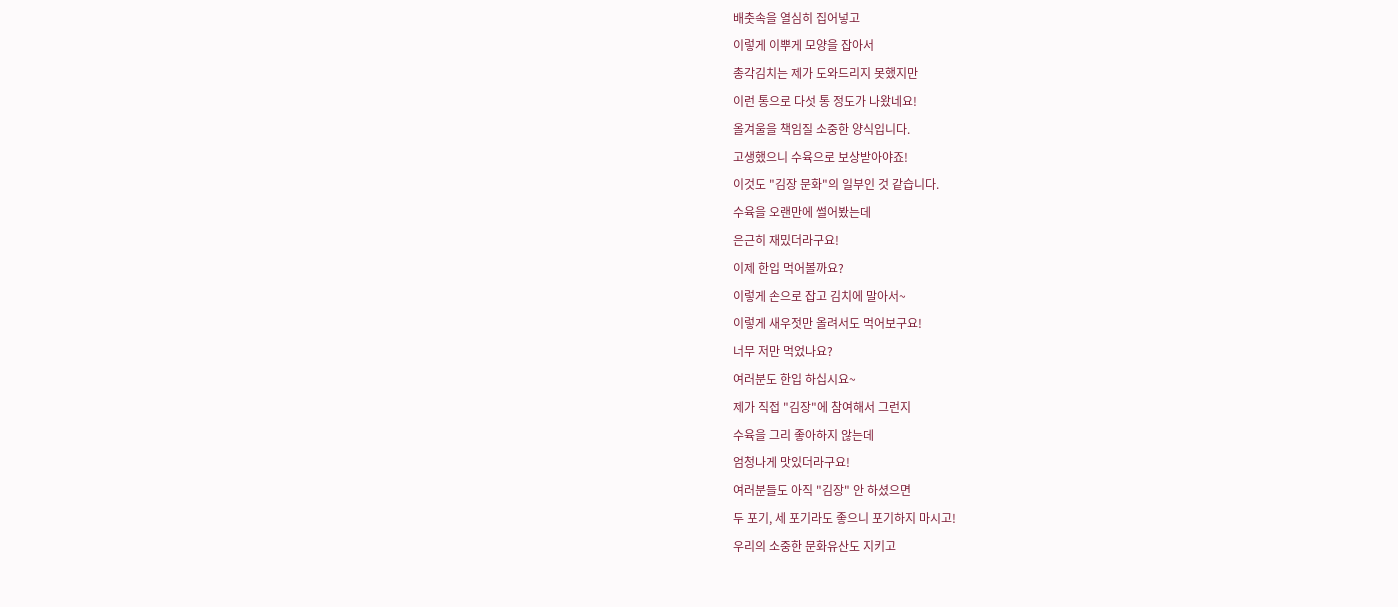배춧속을 열심히 집어넣고
이렇게 이뿌게 모양을 잡아서
총각김치는 제가 도와드리지 못했지만
이런 통으로 다섯 통 정도가 나왔네요!
올겨울을 책임질 소중한 양식입니다.
고생했으니 수육으로 보상받아야죠!
이것도 "김장 문화"의 일부인 것 같습니다.
수육을 오랜만에 썰어봤는데
은근히 재밌더라구요!
이제 한입 먹어볼까요?
이렇게 손으로 잡고 김치에 말아서~
이렇게 새우젓만 올려서도 먹어보구요!
너무 저만 먹었나요?
여러분도 한입 하십시요~
제가 직접 "김장"에 참여해서 그런지
수육을 그리 좋아하지 않는데
엄청나게 맛있더라구요!
여러분들도 아직 "김장" 안 하셨으면
두 포기, 세 포기라도 좋으니 포기하지 마시고!
우리의 소중한 문화유산도 지키고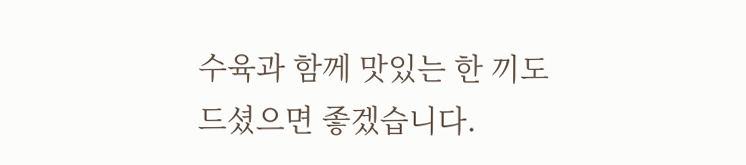수육과 함께 맛있는 한 끼도 드셨으면 좋겠습니다.